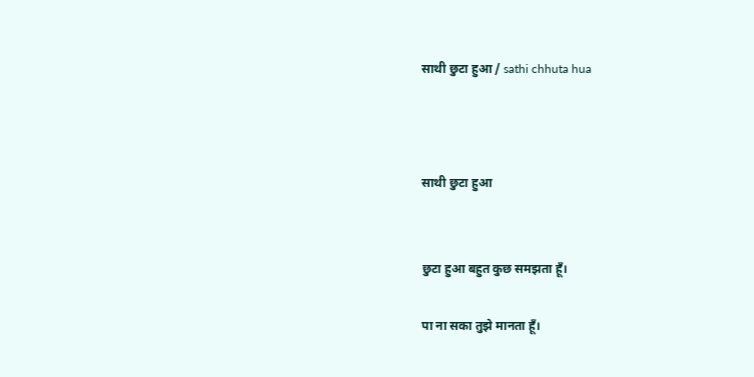साथी छुटा हुआ / sathi chhuta hua



साथी छुटा हुआ


छुटा हुआ बहुत कुछ समझता हूँ।

पा ना सका तुझे मानता हूँ।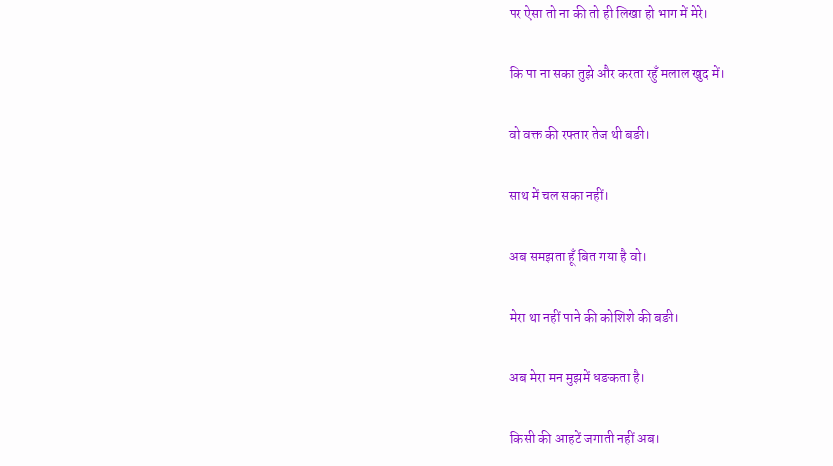पर ऐसा तो ना की तो ही लिखा हो भाग में मेरे।

कि पा ना सका तुझे और करता रहुँ मलाल खुद में।

वो वक्त की रफ्तार तेज थी बङी।

साथ में चल सका नहीं।

अब समझता हूँ बित गया है वो।

मेरा था नहीं पाने की कोशिशे की बङी।

अब मेरा मन मुझमें धङकता है।

किसी की आहटें जगाती नहीं अब।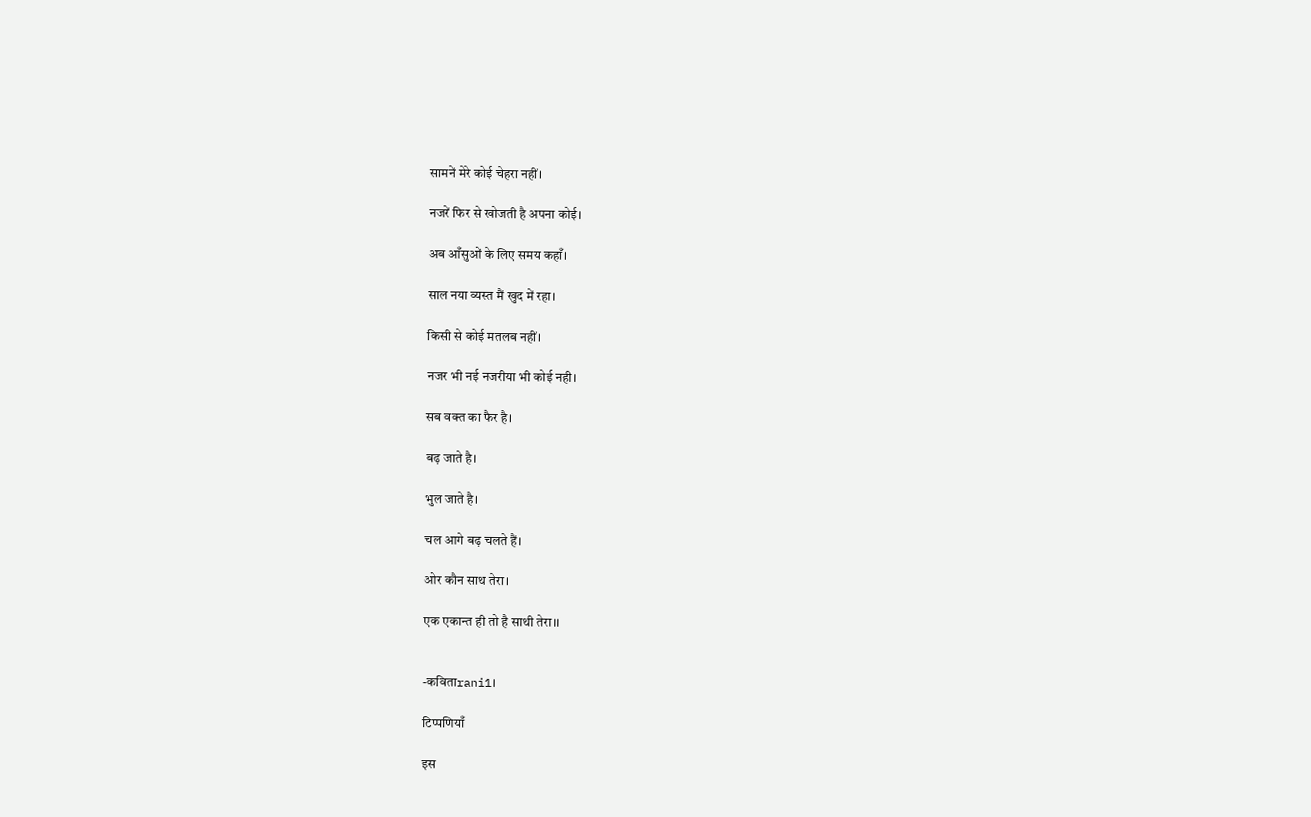सामनें मेरे कोई चेहरा नहीं।

नजरें फिर से खोजती है अपना कोई।

अब आँसुओं के लिए समय कहाँ।

साल नया व्यस्त मैं खुद में रहा।

किसी से कोई मतलब नहीं।

नजर भी नई नजरीया भी कोई नही।

सब वक्त का फैर है।

बढ़ जाते है।

भुल जाते है।

चल आगे बढ़ चलते हैं।

ओर कौन साथ तेरा।

एक एकान्त ही तो है साथी तेरा।।


-कविताrani1।

टिप्पणियाँ

इस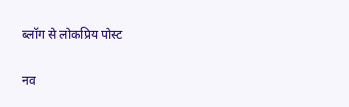ब्लॉग से लोकप्रिय पोस्ट

नव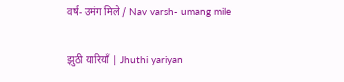वर्ष- उमंग मिले / Nav varsh- umang mile

झुठी यारियाँ | Jhuthi yariyan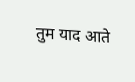तुम याद आते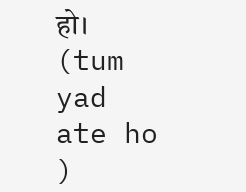हो। (tum yad ate ho )